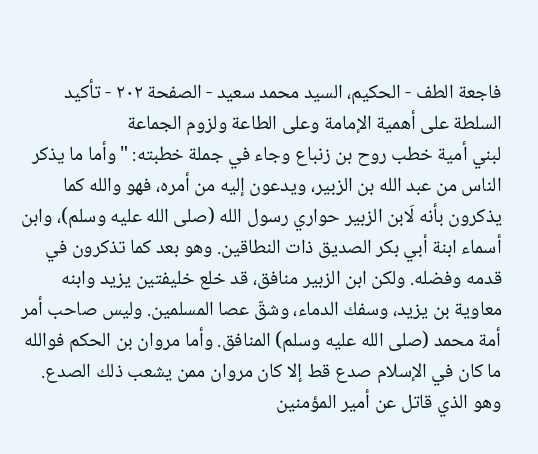فاجعة الطف - الحكيم، السيد محمد سعيد - الصفحة ٢٠٢ - تأكيد السلطة على أهمية الإمامة وعلى الطاعة ولزوم الجماعة
لبني أمية خطب روح بن زنباع وجاء في جملة خطبته: "وأما ما يذكر الناس من عبد الله بن الزبير، ويدعون إليه من أمره، فهو والله كما يذكرون بأنه لَابن الزبير حواري رسول الله (صلى الله عليه وسلم)، وابن أسماء ابنة أبي بكر الصديق ذات النطاقين. وهو بعد كما تذكرون في قدمه وفضله. ولكن ابن الزبير منافق، قد خلع خليفتين يزيد وابنه معاوية بن يزيد، وسفك الدماء، وشقّ عصا المسلمين. وليس صاحب أمر أمة محمد (صلى الله عليه وسلم) المنافق. وأما مروان بن الحكم فوالله ما كان في الإسلام صدع قط إلا كان مروان ممن يشعب ذلك الصدع. وهو الذي قاتل عن أمير المؤمنين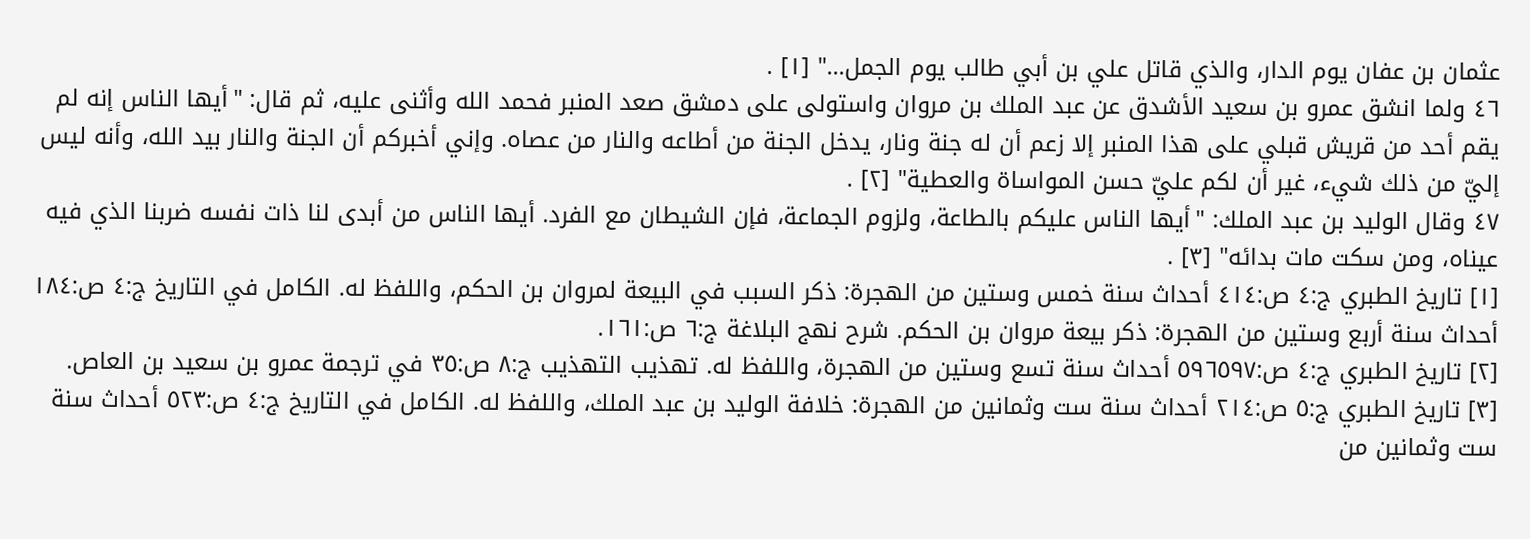عثمان بن عفان يوم الدار، والذي قاتل علي بن أبي طالب يوم الجمل..." [١] .
٤٦ ولما انشق عمرو بن سعيد الأشدق عن عبد الملك بن مروان واستولى على دمشق صعد المنبر فحمد الله وأثنى عليه، ثم قال: "أيها الناس إنه لم يقم أحد من قريش قبلي على هذا المنبر إلا زعم أن له جنة ونار، يدخل الجنة من أطاعه والنار من عصاه. وإني أخبركم أن الجنة والنار بيد الله، وأنه ليس إليّ من ذلك شيء، غير أن لكم عليّ حسن المواساة والعطية" [٢] .
٤٧ وقال الوليد بن عبد الملك: "أيها الناس عليكم بالطاعة، ولزوم الجماعة، فإن الشيطان مع الفرد. أيها الناس من أبدى لنا ذات نفسه ضربنا الذي فيه عيناه، ومن سكت مات بدائه" [٣] .
[١] تاريخ الطبري ج:٤ ص:٤١٤ أحداث سنة خمس وستين من الهجرة: ذكر السبب في البيعة لمروان بن الحكم، واللفظ له. الكامل في التاريخ ج:٤ ص:١٨٤ أحداث سنة أربع وستين من الهجرة: ذكر بيعة مروان بن الحكم. شرح نهج البلاغة ج:٦ ص:١٦١.
[٢] تاريخ الطبري ج:٤ ص:٥٩٦٥٩٧ أحداث سنة تسع وستين من الهجرة، واللفظ له. تهذيب التهذيب ج:٨ ص:٣٥ في ترجمة عمرو بن سعيد بن العاص.
[٣] تاريخ الطبري ج:٥ ص:٢١٤ أحداث سنة ست وثمانين من الهجرة: خلافة الوليد بن عبد الملك، واللفظ له. الكامل في التاريخ ج:٤ ص:٥٢٣ أحداث سنة ست وثمانين من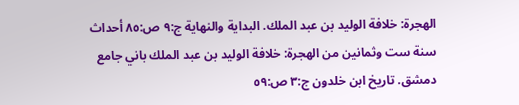الهجرة: خلافة الوليد بن عبد الملك. البداية والنهاية ج:٩ ص:٨٥ أحداث سنة ست وثمانين من الهجرة: خلافة الوليد بن عبد الملك باني جامع دمشق. تاريخ ابن خلدون ج:٣ ص:٥٩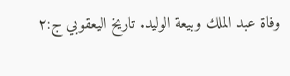وفاة عبد الملك وبيعة الوليد. تاريخ اليعقوبي ج:٢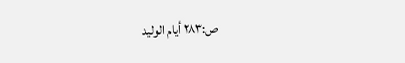ص:٢٨٣ أيام الوليد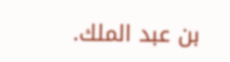بن عبد الملك.